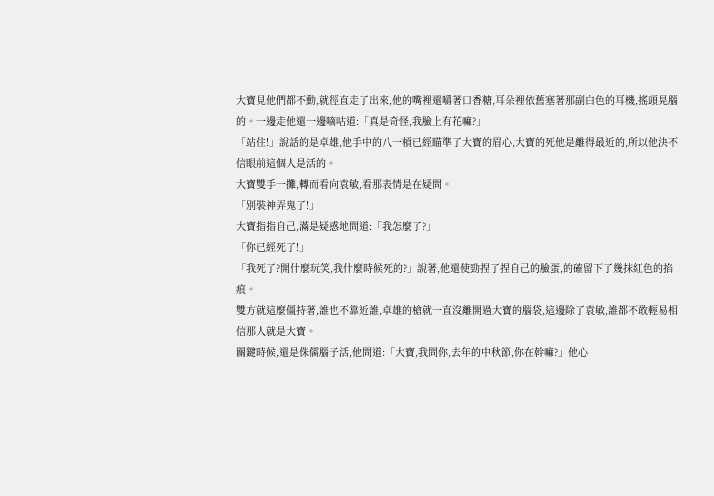大寶見他們都不動,就徑直走了出來,他的嘴裡還嚼著口香糖,耳朵裡依舊塞著那副白色的耳機,搖頭晃腦的。一邊走他還一邊嘀咕道:「真是奇怪,我臉上有花嘛?」
「站住!」說話的是卓雄,他手中的八一槓已經瞄準了大寶的眉心,大寶的死他是離得最近的,所以他決不信眼前這個人是活的。
大寶雙手一攤,轉而看向袁敏,看那表情是在疑問。
「別裝神弄鬼了!」
大寶指指自己,滿是疑惑地問道:「我怎麼了?」
「你已經死了!」
「我死了?開什麼玩笑,我什麼時候死的?」說著,他還使勁捏了捏自己的臉蛋,的確留下了幾抹紅色的掐痕。
雙方就這麼僵持著,誰也不靠近誰,卓雄的槍就一直沒離開過大寶的腦袋,這邊除了袁敏,誰都不敢輕易相信那人就是大寶。
關鍵時候,還是侏儒腦子活,他問道:「大寶,我問你,去年的中秋節,你在幹嘛?」他心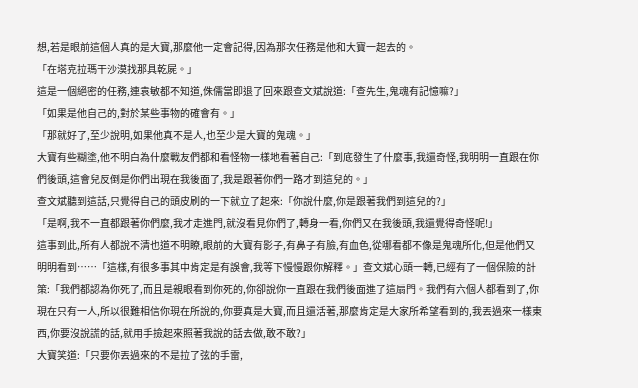想,若是眼前這個人真的是大寶,那麼他一定會記得,因為那次任務是他和大寶一起去的。
「在塔克拉瑪干沙漠找那具乾屍。」
這是一個絕密的任務,連袁敏都不知道,侏儒當即退了回來跟查文斌說道:「查先生,鬼魂有記憶嘛?」
「如果是他自己的,對於某些事物的確會有。」
「那就好了,至少說明,如果他真不是人,也至少是大寶的鬼魂。」
大寶有些糊塗,他不明白為什麼戰友們都和看怪物一樣地看著自己:「到底發生了什麼事,我還奇怪,我明明一直跟在你們後頭,這會兒反倒是你們出現在我後面了,我是跟著你們一路才到這兒的。」
查文斌聽到這話,只覺得自己的頭皮刷的一下就立了起來:「你說什麼,你是跟著我們到這兒的?」
「是啊,我不一直都跟著你們麼,我才走進門,就沒看見你們了,轉身一看,你們又在我後頭,我還覺得奇怪呢!」
這事到此,所有人都說不清也道不明瞭,眼前的大寶有影子,有鼻子有臉,有血色,從哪看都不像是鬼魂所化,但是他們又明明看到……「這樣,有很多事其中肯定是有誤會,我等下慢慢跟你解釋。」查文斌心頭一轉,已經有了一個保險的計策:「我們都認為你死了,而且是親眼看到你死的,你卻說你一直跟在我們後面進了這扇門。我們有六個人都看到了,你現在只有一人,所以很難相信你現在所說的,你要真是大寶,而且還活著,那麼肯定是大家所希望看到的,我丟過來一樣東西,你要沒說謊的話,就用手撿起來照著我說的話去做,敢不敢?」
大寶笑道:「只要你丟過來的不是拉了弦的手雷,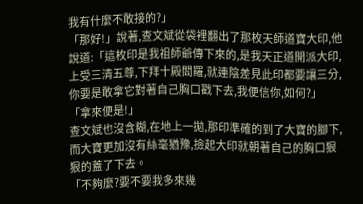我有什麼不敢接的?」
「那好!」說著,查文斌從袋裡翻出了那枚天師道寶大印,他說道:「這枚印是我祖師爺傳下來的,是我天正道開派大印,上受三清五尊,下拜十殿閻羅,就連陰差見此印都要讓三分,你要是敢拿它對著自己胸口戳下去,我便信你,如何?」
「拿來便是!」
查文斌也沒含糊,在地上一拋,那印準確的到了大寶的腳下,而大寶更加沒有絲毫猶豫,撿起大印就朝著自己的胸口狠狠的蓋了下去。
「不夠麼?要不要我多來幾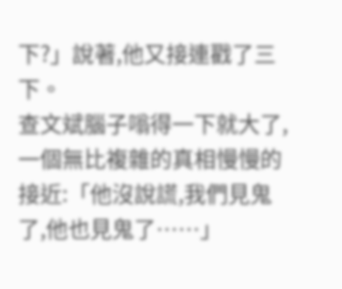下?」說著,他又接連戳了三下。
查文斌腦子嗡得一下就大了,一個無比複雜的真相慢慢的接近:「他沒說謊,我們見鬼了,他也見鬼了……」